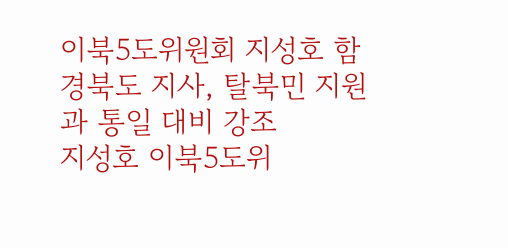이북5도위원회 지성호 함경북도 지사, 탈북민 지원과 통일 대비 강조
지성호 이북5도위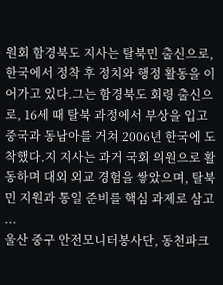원회 함경북도 지사는 탈북민 출신으로, 한국에서 정착 후 정치와 행정 활동을 이어가고 있다.그는 함경북도 회령 출신으로, 16세 때 탈북 과정에서 부상을 입고 중국과 동남아를 거쳐 2006년 한국에 도착했다.지 지사는 과거 국회 의원으로 활동하며 대외 외교 경험을 쌓았으며, 탈북민 지원과 통일 준비를 핵심 과제로 삼고 ...
울산 중구 안전모니터봉사단, 동천파크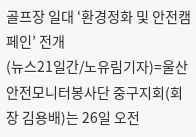골프장 일대 ‘환경정화 및 안전캠페인’ 전개
(뉴스21일간/노유림기자)=울산 안전모니터봉사단 중구지회(회장 김용배)는 26일 오전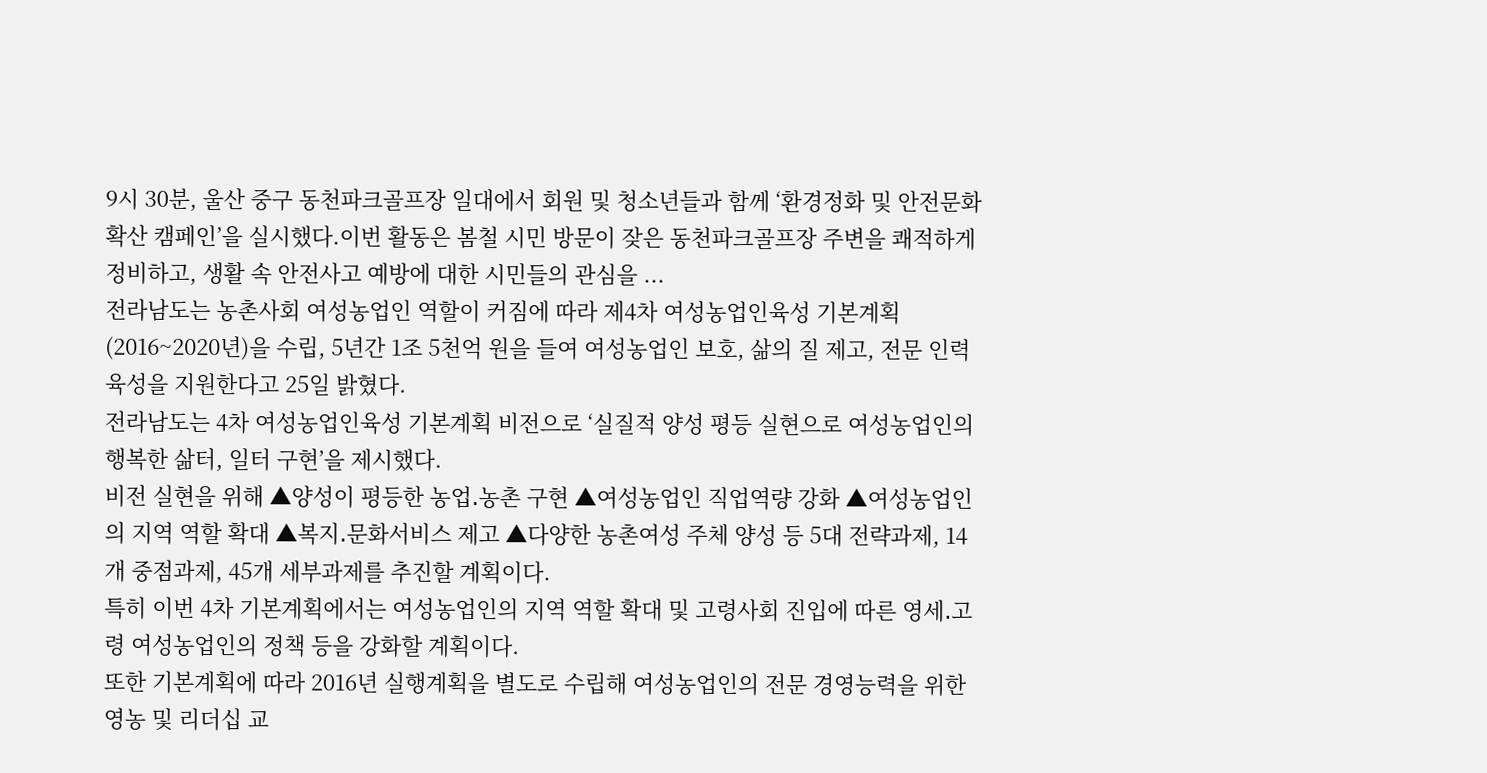9시 30분, 울산 중구 동천파크골프장 일대에서 회원 및 청소년들과 함께 ‘환경정화 및 안전문화 확산 캠페인’을 실시했다.이번 활동은 봄철 시민 방문이 잦은 동천파크골프장 주변을 쾌적하게 정비하고, 생활 속 안전사고 예방에 대한 시민들의 관심을 ...
전라남도는 농촌사회 여성농업인 역할이 커짐에 따라 제4차 여성농업인육성 기본계획(2016~2020년)을 수립, 5년간 1조 5천억 원을 들여 여성농업인 보호, 삶의 질 제고, 전문 인력 육성을 지원한다고 25일 밝혔다.
전라남도는 4차 여성농업인육성 기본계획 비전으로 ‘실질적 양성 평등 실현으로 여성농업인의 행복한 삶터, 일터 구현’을 제시했다.
비전 실현을 위해 ▲양성이 평등한 농업․농촌 구현 ▲여성농업인 직업역량 강화 ▲여성농업인의 지역 역할 확대 ▲복지․문화서비스 제고 ▲다양한 농촌여성 주체 양성 등 5대 전략과제, 14개 중점과제, 45개 세부과제를 추진할 계획이다.
특히 이번 4차 기본계획에서는 여성농업인의 지역 역할 확대 및 고령사회 진입에 따른 영세․고령 여성농업인의 정책 등을 강화할 계획이다.
또한 기본계획에 따라 2016년 실행계획을 별도로 수립해 여성농업인의 전문 경영능력을 위한 영농 및 리더십 교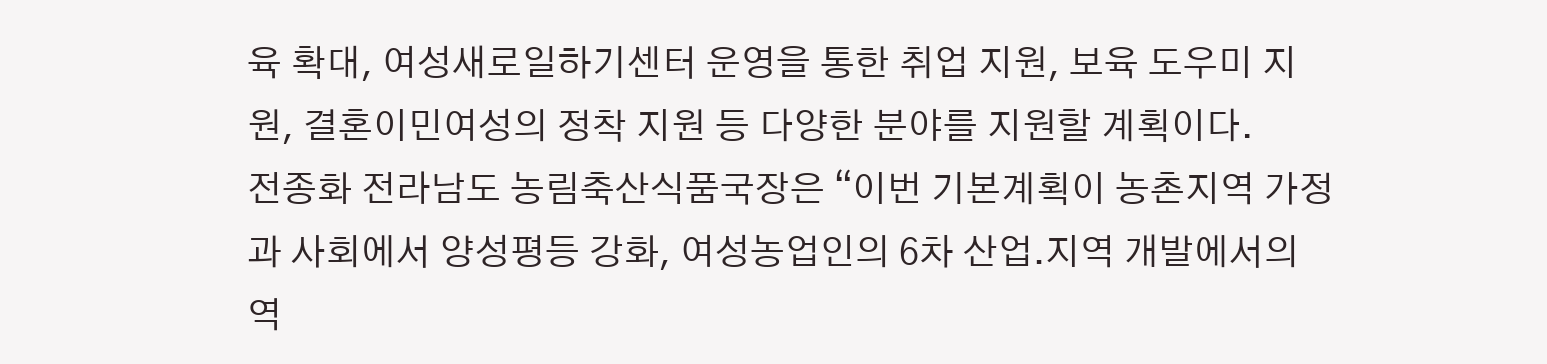육 확대, 여성새로일하기센터 운영을 통한 취업 지원, 보육 도우미 지원, 결혼이민여성의 정착 지원 등 다양한 분야를 지원할 계획이다.
전종화 전라남도 농림축산식품국장은 “이번 기본계획이 농촌지역 가정과 사회에서 양성평등 강화, 여성농업인의 6차 산업․지역 개발에서의 역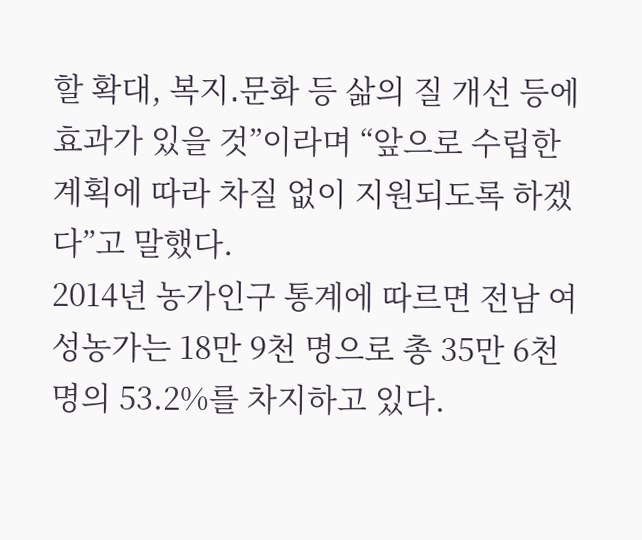할 확대, 복지․문화 등 삶의 질 개선 등에 효과가 있을 것”이라며 “앞으로 수립한 계획에 따라 차질 없이 지원되도록 하겠다”고 말했다.
2014년 농가인구 통계에 따르면 전남 여성농가는 18만 9천 명으로 총 35만 6천 명의 53.2%를 차지하고 있다.